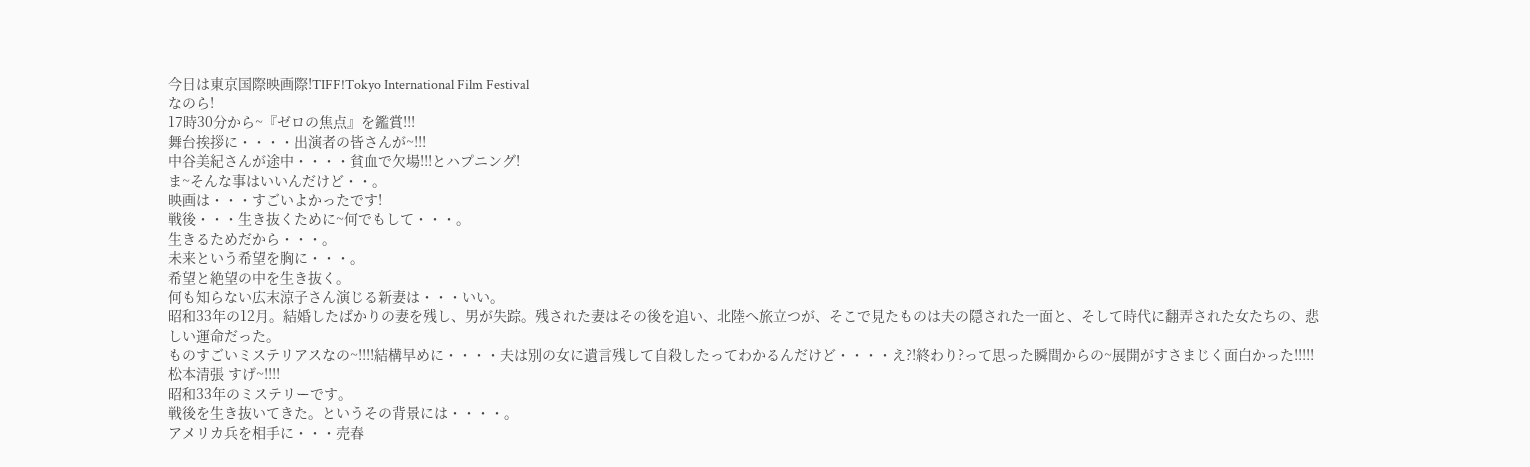今日は東京国際映画際!TIFF!Tokyo International Film Festival
なのら!
17時30分から~『ゼロの焦点』を鑑賞!!!
舞台挨拶に・・・・出演者の皆さんが~!!!
中谷美紀さんが途中・・・・貧血で欠場!!!とハプニング!
ま~そんな事はいいんだけど・・。
映画は・・・すごいよかったです!
戦後・・・生き抜くために~何でもして・・・。
生きるためだから・・・。
未来という希望を胸に・・・。
希望と絶望の中を生き抜く。
何も知らない広末涼子さん演じる新妻は・・・いい。
昭和33年の12月。結婚したばかりの妻を残し、男が失踪。残された妻はその後を追い、北陸へ旅立つが、そこで見たものは夫の隠された一面と、そして時代に翻弄された女たちの、悲しい運命だった。
ものすごいミステリアスなの~!!!!結構早めに・・・・夫は別の女に遺言残して自殺したってわかるんだけど・・・・え?!終わり?って思った瞬間からの~展開がすさまじく面白かった!!!!!
松本清張 すげ~!!!!
昭和33年のミステリーです。
戦後を生き抜いてきた。というその背景には・・・・。
アメリカ兵を相手に・・・売春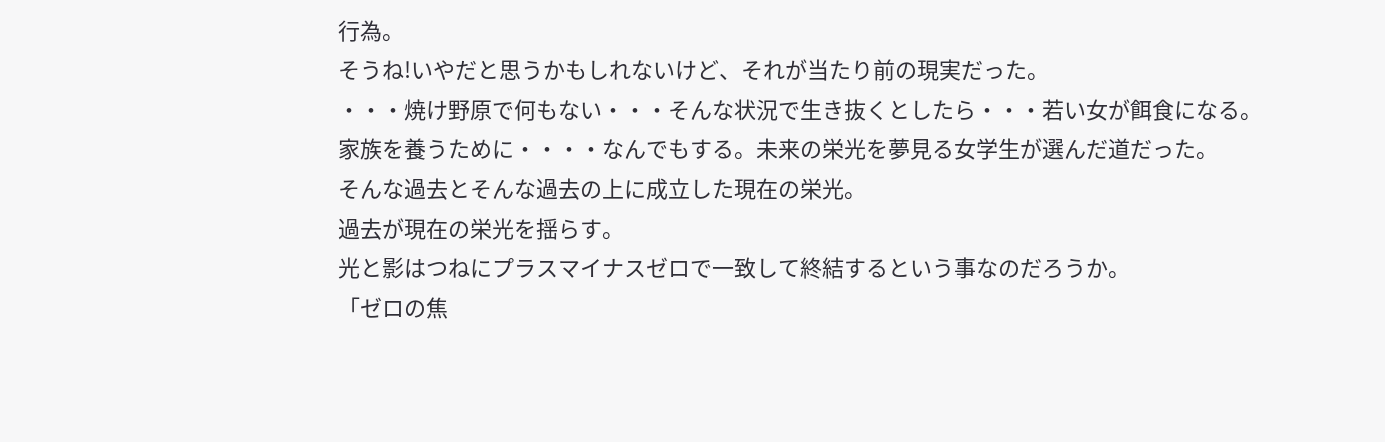行為。
そうね!いやだと思うかもしれないけど、それが当たり前の現実だった。
・・・焼け野原で何もない・・・そんな状況で生き抜くとしたら・・・若い女が餌食になる。
家族を養うために・・・・なんでもする。未来の栄光を夢見る女学生が選んだ道だった。
そんな過去とそんな過去の上に成立した現在の栄光。
過去が現在の栄光を揺らす。
光と影はつねにプラスマイナスゼロで一致して終結するという事なのだろうか。
「ゼロの焦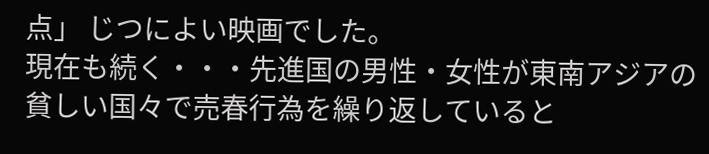点」 じつによい映画でした。
現在も続く・・・先進国の男性・女性が東南アジアの貧しい国々で売春行為を繰り返していると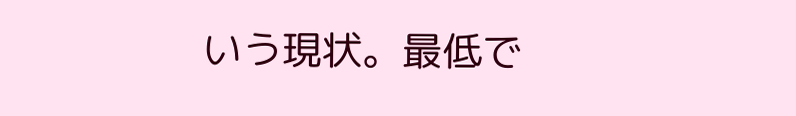いう現状。最低で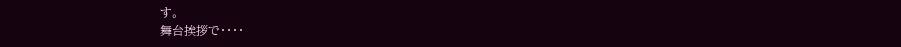す。
舞台挨拶で・・・・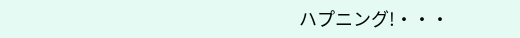ハプニング!・・・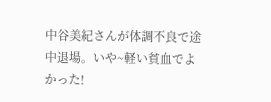中谷美紀さんが体調不良で途中退場。いや~軽い貧血でよかった!